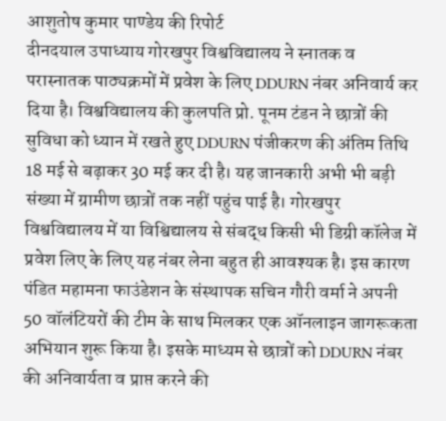आशुतोष कुमार पाण्डेय की रिपोर्ट
दीनदयाल उपाध्याय गोरखपुर विश्वविद्यालय ने स्नातक व परास्नातक पाठ्यक्रमों में प्रवेश के लिए DDURN नंबर अनिवार्य कर दिया है। विश्वविद्यालय की कुलपति प्रो. पूनम टंडन ने छात्रों की सुविधा को ध्यान में रखते हुए DDURN पंजीकरण की अंतिम तिथि 18 मई से बढ़ाकर 30 मई कर दी है। यह जानकारी अभी भी बड़ी संख्या में ग्रामीण छात्रों तक नहीं पहुंच पाई है। गोरखपुर विश्वविद्यालय में या विश्विद्यालय से संबद्ध किसी भी डिग्री कॉलेज में प्रवेश लिए के लिए यह नंबर लेना बहुत ही आवश्यक है। इस कारण पंडित महामना फाउंडेशन के संस्थापक सचिन गौरी वर्मा ने अपनी 50 वॉलंटियरों की टीम के साथ मिलकर एक ऑनलाइन जागरूकता अभियान शुरू किया है। इसके माध्यम से छात्रों को DDURN नंबर की अनिवार्यता व प्राप्त करने की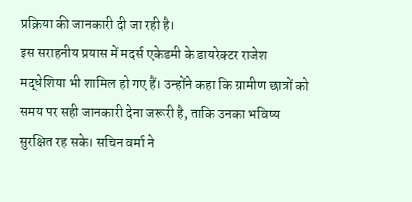प्रक्रिया की जानकारी दी जा रही है।
इस सराहनीय प्रयास में मदर्स एकेडमी के डायरेक्टर राजेश मद्धेशिया भी शामिल हो गए हैं। उन्होंने कहा कि ग्रामीण छात्रों को समय पर सही जानकारी देना जरूरी है, ताकि उनका भविष्य सुरक्षित रह सके। सचिन वर्मा ने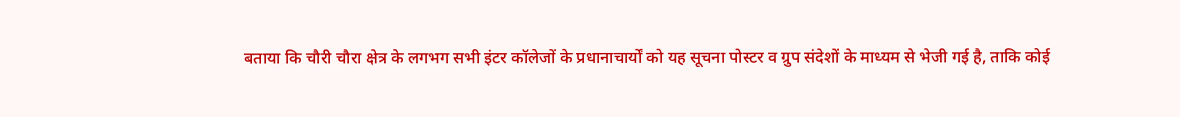बताया कि चौरी चौरा क्षेत्र के लगभग सभी इंटर कॉलेजों के प्रधानाचार्यों को यह सूचना पोस्टर व ग्रुप संदेशों के माध्यम से भेजी गई है, ताकि कोई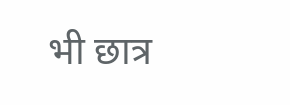भी छात्र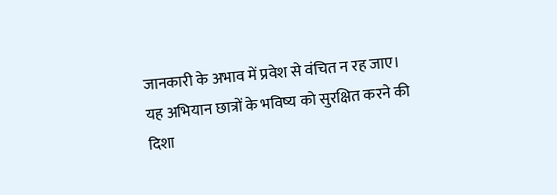जानकारी के अभाव में प्रवेश से वंचित न रह जाए। यह अभियान छात्रों के भविष्य को सुरक्षित करने की दिशा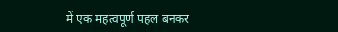में एक महत्वपूर्ण पहल बनकर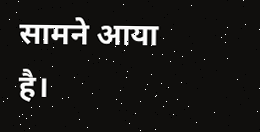सामने आया है।